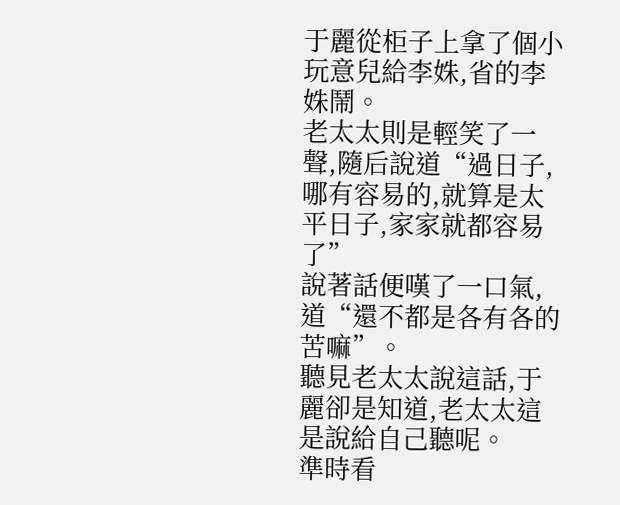于麗從柜子上拿了個小玩意兒給李姝,省的李姝鬧。
老太太則是輕笑了一聲,隨后說道“過日子,哪有容易的,就算是太平日子,家家就都容易了”
說著話便嘆了一口氣,道“還不都是各有各的苦嘛”。
聽見老太太說這話,于麗卻是知道,老太太這是說給自己聽呢。
準時看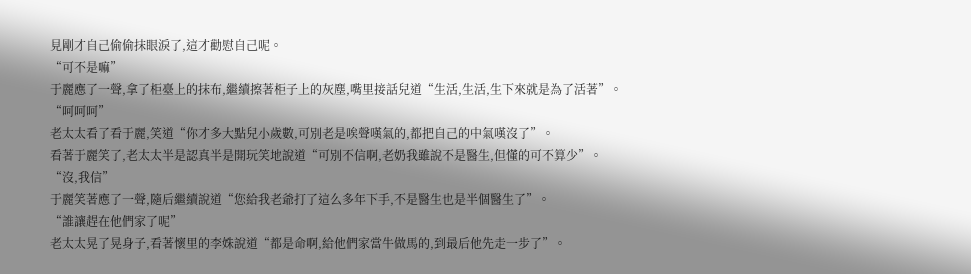見剛才自己偷偷抹眼淚了,這才勸慰自己呢。
“可不是嘛”
于麗應了一聲,拿了柜臺上的抹布,繼續擦著柜子上的灰塵,嘴里接話兒道“生活,生活,生下來就是為了活著”。
“呵呵呵”
老太太看了看于麗,笑道“你才多大點兒小歲數,可別老是唉聲嘆氣的,都把自己的中氣嘆沒了”。
看著于麗笑了,老太太半是認真半是開玩笑地說道“可別不信啊,老奶我雖說不是醫生,但懂的可不算少”。
“沒,我信”
于麗笑著應了一聲,隨后繼續說道“您給我老爺打了這么多年下手,不是醫生也是半個醫生了”。
“誰讓趕在他們家了呢”
老太太晃了晃身子,看著懷里的李姝說道“都是命啊,給他們家當牛做馬的,到最后他先走一步了”。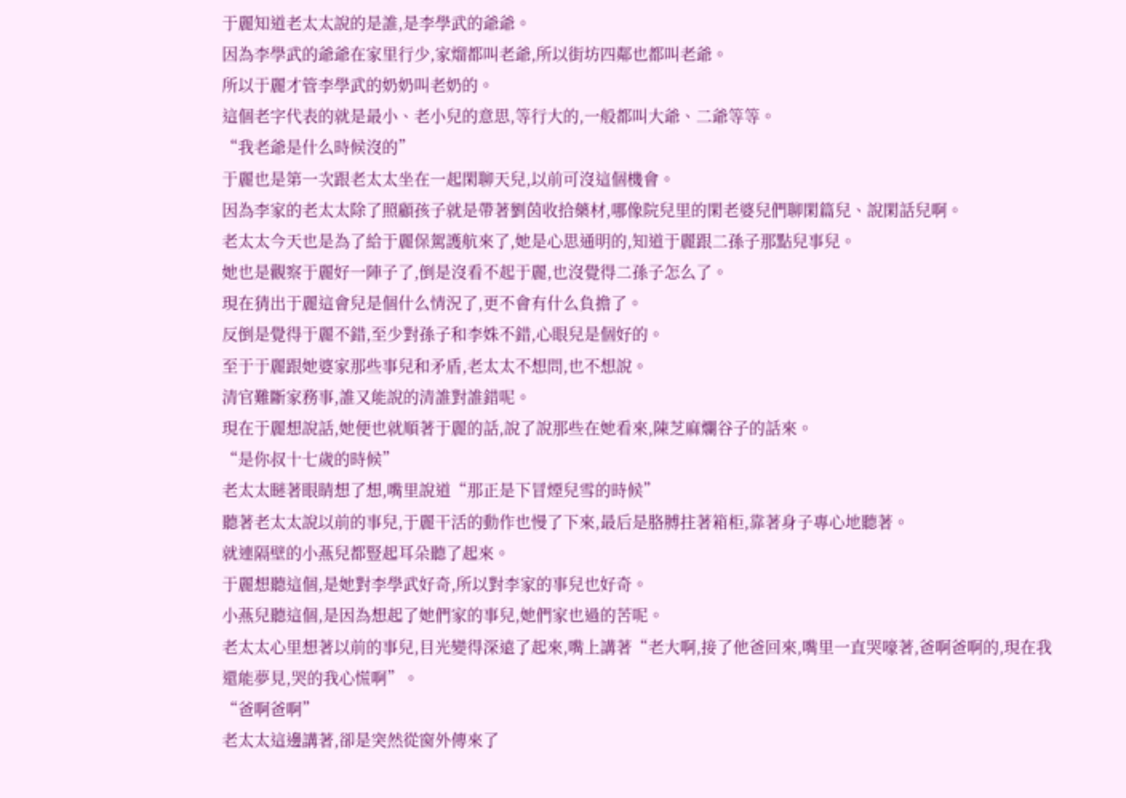于麗知道老太太說的是誰,是李學武的爺爺。
因為李學武的爺爺在家里行少,家熘都叫老爺,所以街坊四鄰也都叫老爺。
所以于麗才管李學武的奶奶叫老奶的。
這個老字代表的就是最小、老小兒的意思,等行大的,一般都叫大爺、二爺等等。
“我老爺是什么時候沒的”
于麗也是第一次跟老太太坐在一起閑聊天兒,以前可沒這個機會。
因為李家的老太太除了照顧孩子就是帶著劉茵收拾藥材,哪像院兒里的閑老婆兒們聊閑篇兒、說閑話兒啊。
老太太今天也是為了給于麗保駕護航來了,她是心思通明的,知道于麗跟二孫子那點兒事兒。
她也是觀察于麗好一陣子了,倒是沒看不起于麗,也沒覺得二孫子怎么了。
現在猜出于麗這會兒是個什么情況了,更不會有什么負擔了。
反倒是覺得于麗不錯,至少對孫子和李姝不錯,心眼兒是個好的。
至于于麗跟她婆家那些事兒和矛盾,老太太不想問,也不想說。
清官難斷家務事,誰又能說的清誰對誰錯呢。
現在于麗想說話,她便也就順著于麗的話,說了說那些在她看來,陳芝麻爛谷子的話來。
“是你叔十七歲的時候”
老太太瞇著眼睛想了想,嘴里說道“那正是下冒煙兒雪的時候”
聽著老太太說以前的事兒,于麗干活的動作也慢了下來,最后是胳膊拄著箱柜,靠著身子專心地聽著。
就連隔壁的小燕兒都豎起耳朵聽了起來。
于麗想聽這個,是她對李學武好奇,所以對李家的事兒也好奇。
小燕兒聽這個,是因為想起了她們家的事兒,她們家也過的苦呢。
老太太心里想著以前的事兒,目光變得深遠了起來,嘴上講著“老大啊,接了他爸回來,嘴里一直哭嚎著,爸啊爸啊的,現在我還能夢見,哭的我心慌啊”。
“爸啊爸啊”
老太太這邊講著,卻是突然從窗外傳來了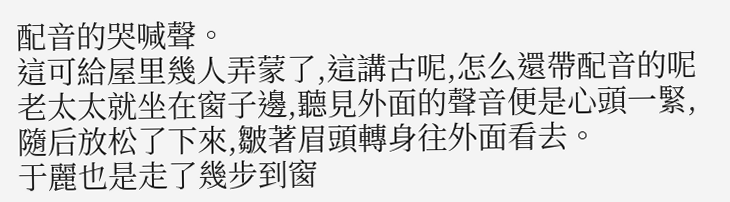配音的哭喊聲。
這可給屋里幾人弄蒙了,這講古呢,怎么還帶配音的呢
老太太就坐在窗子邊,聽見外面的聲音便是心頭一緊,隨后放松了下來,皺著眉頭轉身往外面看去。
于麗也是走了幾步到窗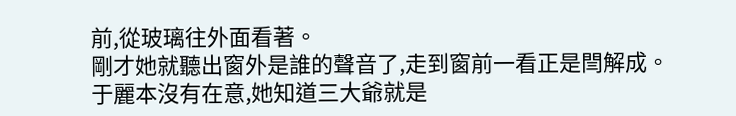前,從玻璃往外面看著。
剛才她就聽出窗外是誰的聲音了,走到窗前一看正是閆解成。
于麗本沒有在意,她知道三大爺就是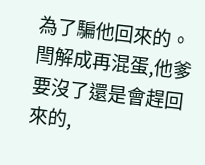為了騙他回來的。
閆解成再混蛋,他爹要沒了還是會趕回來的,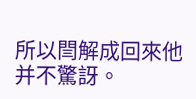所以閆解成回來他并不驚訝。